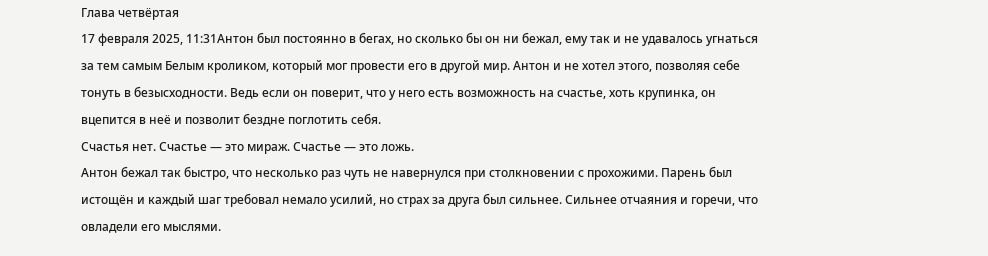Глава четвёртая
17 февраля 2025, 11:31Антон был постоянно в бегах, но сколько бы он ни бежал, ему так и не удавалось угнаться за тем самым Белым кроликом, который мог провести его в другой мир. Антон и не хотел этого, позволяя себе тонуть в безысходности. Ведь если он поверит, что у него есть возможность на счастье, хоть крупинка, он вцепится в неё и позволит бездне поглотить себя.
Счастья нет. Счастье — это мираж. Счастье — это ложь.
Антон бежал так быстро, что несколько раз чуть не навернулся при столкновении с прохожими. Парень был истощён и каждый шаг требовал немало усилий, но страх за друга был сильнее. Сильнее отчаяния и горечи, что овладели его мыслями.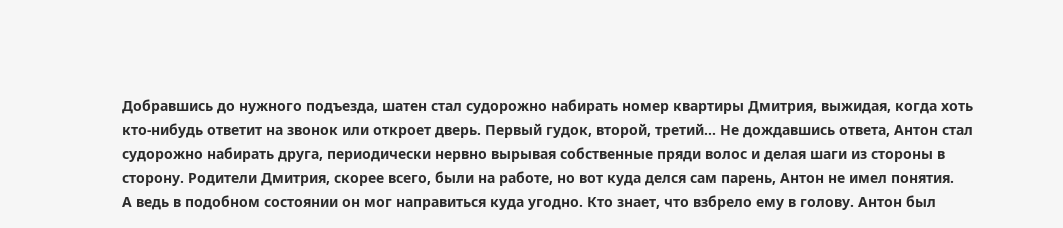Добравшись до нужного подъезда, шатен стал судорожно набирать номер квартиры Дмитрия, выжидая, когда хоть кто-нибудь ответит на звонок или откроет дверь. Первый гудок, второй, третий... Не дождавшись ответа, Антон стал судорожно набирать друга, периодически нервно вырывая собственные пряди волос и делая шаги из стороны в сторону. Родители Дмитрия, скорее всего, были на работе, но вот куда делся сам парень, Антон не имел понятия.
А ведь в подобном состоянии он мог направиться куда угодно. Кто знает, что взбрело ему в голову. Антон был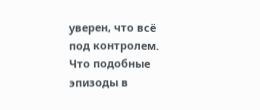уверен, что всё под контролем. Что подобные эпизоды в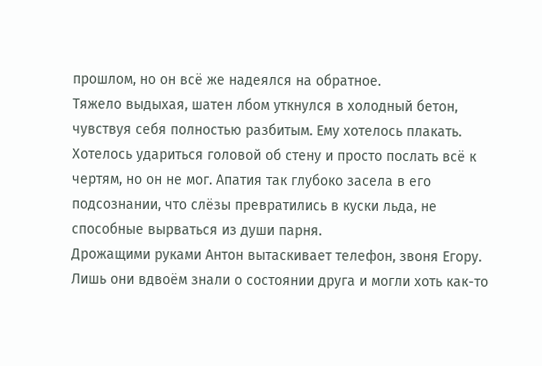прошлом, но он всё же надеялся на обратное.
Тяжело выдыхая, шатен лбом уткнулся в холодный бетон, чувствуя себя полностью разбитым. Ему хотелось плакать. Хотелось удариться головой об стену и просто послать всё к чертям, но он не мог. Апатия так глубоко засела в его подсознании, что слёзы превратились в куски льда, не способные вырваться из души парня.
Дрожащими руками Антон вытаскивает телефон, звоня Егору. Лишь они вдвоём знали о состоянии друга и могли хоть как-то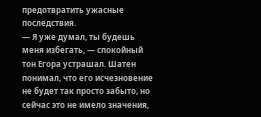предотвратить ужасные последствия.
— Я уже думал, ты будешь меня избегать, — спокойный тон Егора устрашал. Шатен понимал, что его исчезновение не будет так просто забыто, но сейчас это не имело значения,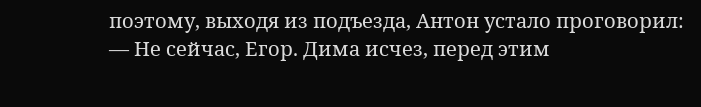поэтому, выходя из подъезда, Антон устало проговорил:
— Не сейчас, Егор. Дима исчез, перед этим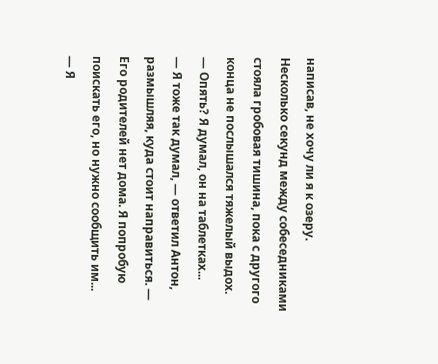написав, не хочу ли я к озеру.
Несколько секунд между собеседниками стояла гробовая тишина, пока с другого конца не послышался тяжелый выдох.
— Опять? Я думал, он на таблетках...
— Я тоже так думал, — ответил Антон, размышляя, куда стоит направиться. — Его родителей нет дома. Я попробую поискать его, но нужно сообщить им...
— Я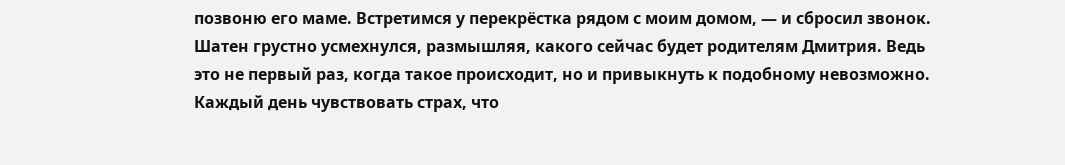позвоню его маме. Встретимся у перекрёстка рядом с моим домом, — и сбросил звонок. Шатен грустно усмехнулся, размышляя, какого сейчас будет родителям Дмитрия. Ведь это не первый раз, когда такое происходит, но и привыкнуть к подобному невозможно. Каждый день чувствовать страх, что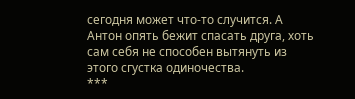сегодня может что-то случится. А Антон опять бежит спасать друга, хоть сам себя не способен вытянуть из этого сгустка одиночества.
***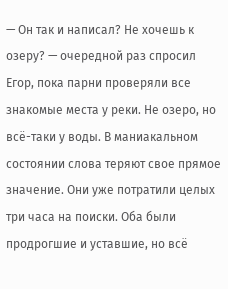— Он так и написал? Не хочешь к озеру? — очередной раз спросил Егор, пока парни проверяли все знакомые места у реки. Не озеро, но всё-таки у воды. В маниакальном состоянии слова теряют свое прямое значение. Они уже потратили целых три часа на поиски. Оба были продрогшие и уставшие, но всё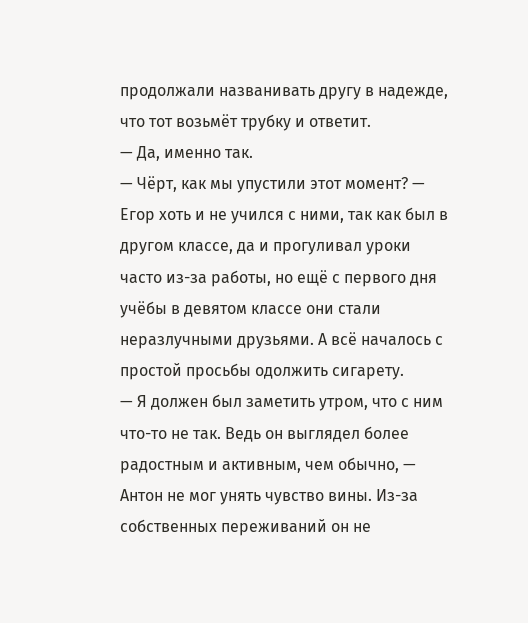продолжали названивать другу в надежде, что тот возьмёт трубку и ответит.
— Да, именно так.
— Чёрт, как мы упустили этот момент? — Егор хоть и не учился с ними, так как был в другом классе, да и прогуливал уроки часто из-за работы, но ещё с первого дня учёбы в девятом классе они стали неразлучными друзьями. А всё началось с простой просьбы одолжить сигарету.
— Я должен был заметить утром, что с ним что-то не так. Ведь он выглядел более радостным и активным, чем обычно, — Антон не мог унять чувство вины. Из-за собственных переживаний он не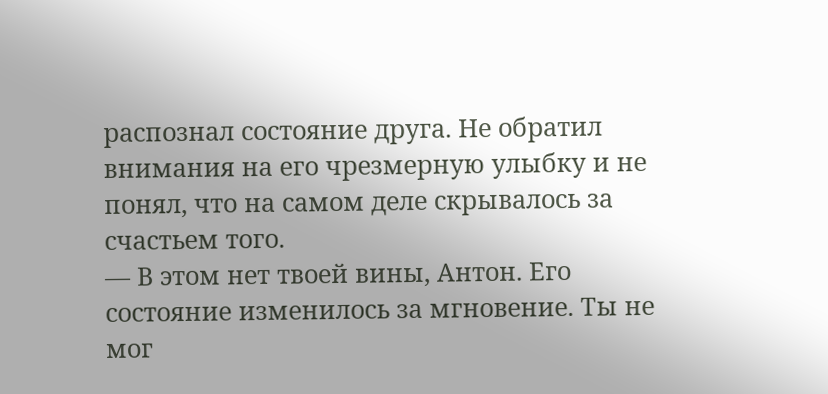распознал состояние друга. Не обратил внимания на его чрезмерную улыбку и не понял, что на самом деле скрывалось за счастьем того.
— В этом нет твоей вины, Антон. Его состояние изменилось за мгновение. Ты не мог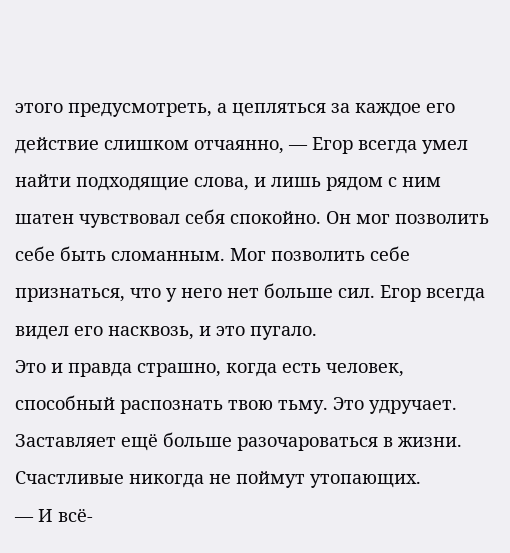этого предусмотреть, а цепляться за каждое его действие слишком отчаянно, — Егор всегда умел найти подходящие слова, и лишь рядом с ним шатен чувствовал себя спокойно. Он мог позволить себе быть сломанным. Мог позволить себе признаться, что у него нет больше сил. Егор всегда видел его насквозь, и это пугало.
Это и правда страшно, когда есть человек, способный распознать твою тьму. Это удручает. Заставляет ещё больше разочароваться в жизни. Счастливые никогда не поймут утопающих.
— И всё-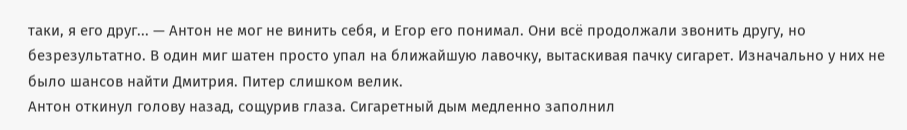таки, я его друг... — Антон не мог не винить себя, и Егор его понимал. Они всё продолжали звонить другу, но безрезультатно. В один миг шатен просто упал на ближайшую лавочку, вытаскивая пачку сигарет. Изначально у них не было шансов найти Дмитрия. Питер слишком велик.
Антон откинул голову назад, сощурив глаза. Сигаретный дым медленно заполнил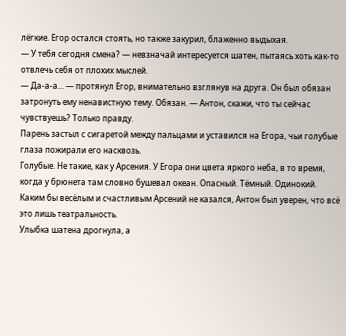лёгкие. Егор остался стоять, но также закурил, блаженно выдыхая.
— У тебя сегодня смена? — невзначай интересуется шатен, пытаясь хоть как-то отвлечь себя от плохих мыслей.
— Да-а-а... — протянул Егор, внимательно взглянув на друга. Он был обязан затронуть ему ненавистную тему. Обязан. — Антон, скажи, что ты сейчас чувствуешь? Только правду.
Парень застыл с сигаретой между пальцами и уставился на Егора, чьи голубые глаза пожирали его насквозь.
Голубые. Не такие, как у Арсения. У Егора они цвета яркого неба, в то время, когда у брюнета там словно бушевал океан. Опасный. Тёмный. Одинокий. Каким бы весёлым и счастливым Арсений не казался, Антон был уверен, что всё это лишь театральность.
Улыбка шатена дрогнула, а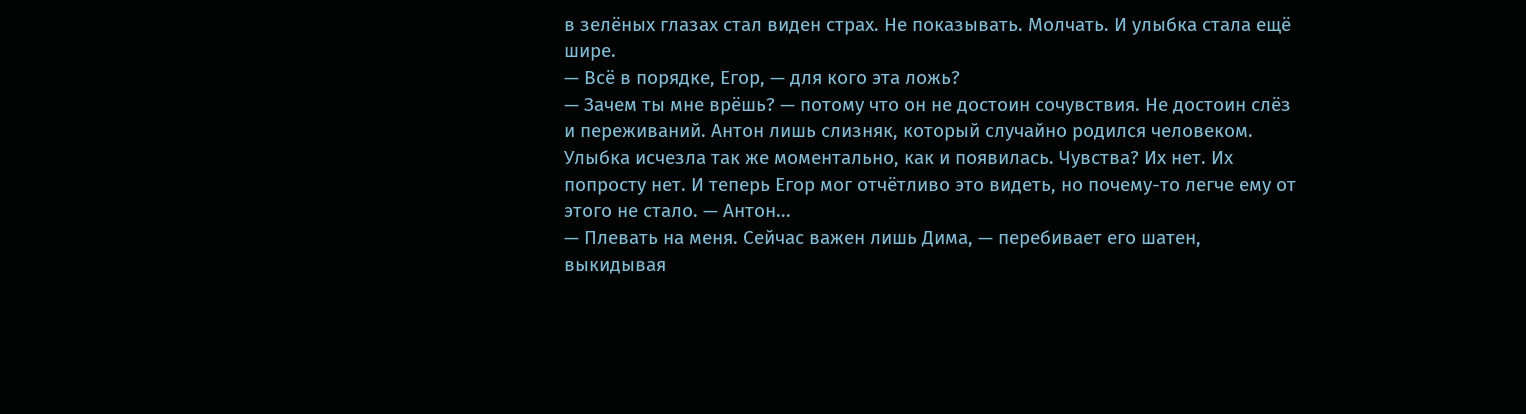в зелёных глазах стал виден страх. Не показывать. Молчать. И улыбка стала ещё шире.
— Всё в порядке, Егор, — для кого эта ложь?
— Зачем ты мне врёшь? — потому что он не достоин сочувствия. Не достоин слёз и переживаний. Антон лишь слизняк, который случайно родился человеком. Улыбка исчезла так же моментально, как и появилась. Чувства? Их нет. Их попросту нет. И теперь Егор мог отчётливо это видеть, но почему-то легче ему от этого не стало. — Антон...
— Плевать на меня. Сейчас важен лишь Дима, — перебивает его шатен, выкидывая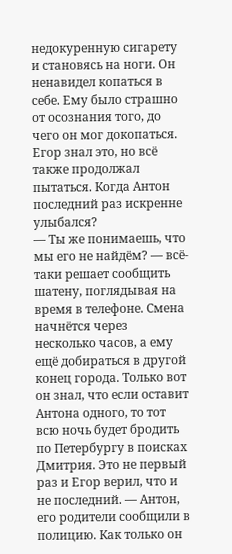недокуренную сигарету и становясь на ноги. Он ненавидел копаться в себе. Ему было страшно от осознания того, до чего он мог докопаться. Егор знал это, но всё также продолжал пытаться. Когда Антон последний раз искренне улыбался?
— Ты же понимаешь, что мы его не найдём? — всё-таки решает сообщить шатену, поглядывая на время в телефоне. Смена начнётся через несколько часов, а ему ещё добираться в другой конец города. Только вот он знал, что если оставит Антона одного, то тот всю ночь будет бродить по Петербургу в поисках Дмитрия. Это не первый раз и Егор верил, что и не последний. — Антон, его родители сообщили в полицию. Как только он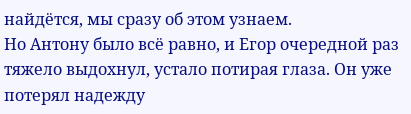найдётся, мы сразу об этом узнаем.
Но Антону было всё равно, и Егор очередной раз тяжело выдохнул, устало потирая глаза. Он уже потерял надежду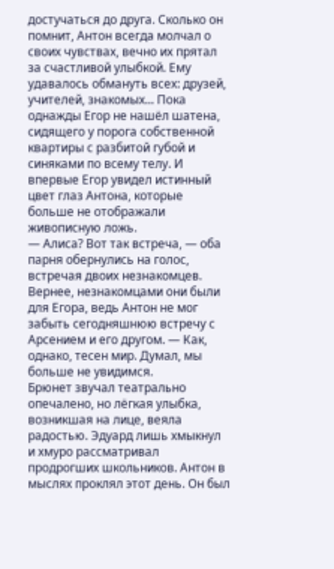достучаться до друга. Сколько он помнит, Антон всегда молчал о своих чувствах, вечно их прятал за счастливой улыбкой. Ему удавалось обмануть всех: друзей, учителей, знакомых... Пока однажды Егор не нашёл шатена, сидящего у порога собственной квартиры с разбитой губой и синяками по всему телу. И впервые Егор увидел истинный цвет глаз Антона, которые больше не отображали живописную ложь.
— Алиса? Вот так встреча, — оба парня обернулись на голос, встречая двоих незнакомцев. Вернее, незнакомцами они были для Егора, ведь Антон не мог забыть сегодняшнюю встречу с Арсением и его другом. — Как, однако, тесен мир. Думал, мы больше не увидимся.
Брюнет звучал театрально опечалено, но лёгкая улыбка, возникшая на лице, веяла радостью. Эдуард лишь хмыкнул и хмуро рассматривал продрогших школьников. Антон в мыслях проклял этот день. Он был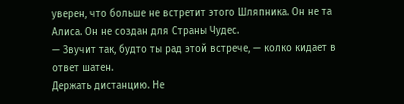уверен, что больше не встретит этого Шляпника. Он не та Алиса. Он не создан для Страны Чудес.
— Звучит так, будто ты рад этой встрече, — колко кидает в ответ шатен.
Держать дистанцию. Не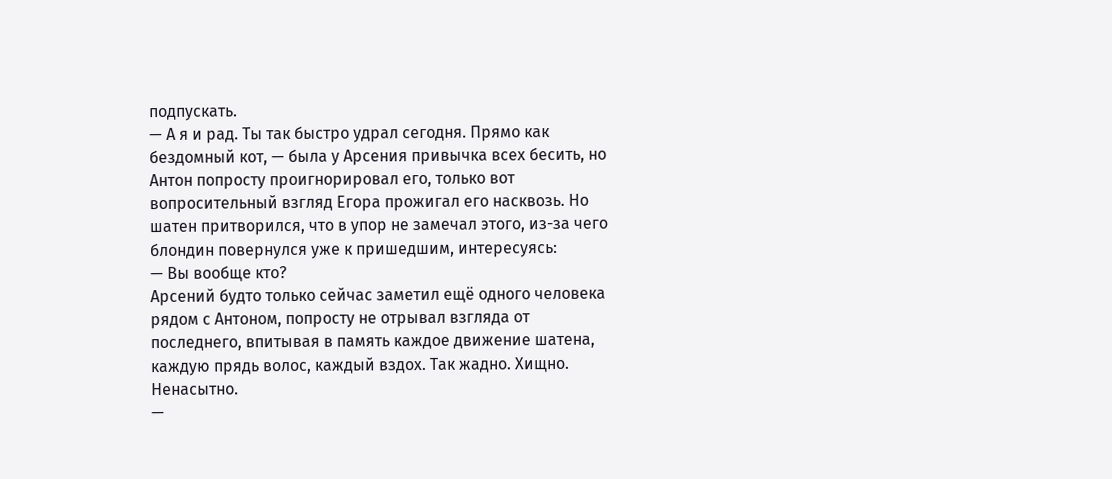подпускать.
— А я и рад. Ты так быстро удрал сегодня. Прямо как бездомный кот, — была у Арсения привычка всех бесить, но Антон попросту проигнорировал его, только вот вопросительный взгляд Егора прожигал его насквозь. Но шатен притворился, что в упор не замечал этого, из-за чего блондин повернулся уже к пришедшим, интересуясь:
— Вы вообще кто?
Арсений будто только сейчас заметил ещё одного человека рядом с Антоном, попросту не отрывал взгляда от последнего, впитывая в память каждое движение шатена, каждую прядь волос, каждый вздох. Так жадно. Хищно. Ненасытно.
—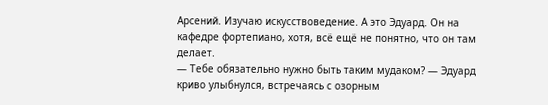Арсений. Изучаю искусствоведение. А это Эдуард. Он на кафедре фортепиано, хотя, всё ещё не понятно, что он там делает.
— Тебе обязательно нужно быть таким мудаком? — Эдуард криво улыбнулся, встречаясь с озорным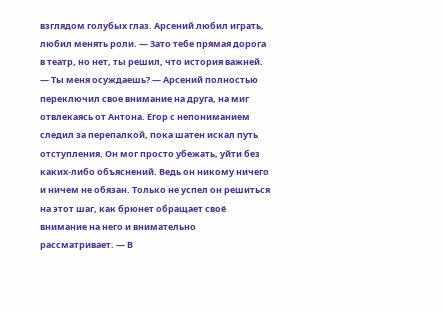взглядом голубых глаз. Арсений любил играть, любил менять роли. — Зато тебе прямая дорога в театр, но нет, ты решил, что история важней.
— Ты меня осуждаешь? — Арсений полностью переключил свое внимание на друга, на миг отвлекаясь от Антона. Егор с непониманием следил за перепалкой, пока шатен искал путь отступления. Он мог просто убежать, уйти без каких-либо объяснений. Ведь он никому ничего и ничем не обязан. Только не успел он решиться на этот шаг, как брюнет обращает своё внимание на него и внимательно рассматривает. — В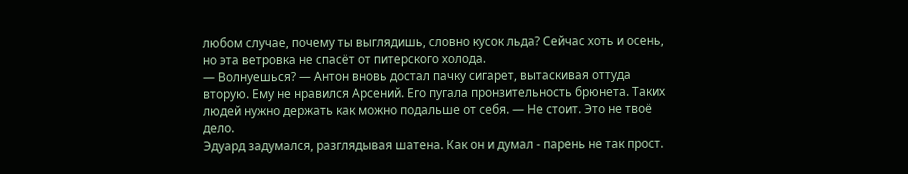любом случае, почему ты выглядишь, словно кусок льда? Сейчас хоть и осень, но эта ветровка не спасёт от питерского холода.
— Волнуешься? — Антон вновь достал пачку сигарет, вытаскивая оттуда вторую. Ему не нравился Арсений. Его пугала пронзительность брюнета. Таких людей нужно держать как можно подальше от себя. — Не стоит. Это не твоё дело.
Эдуард задумался, разглядывая шатена. Как он и думал - парень не так прост.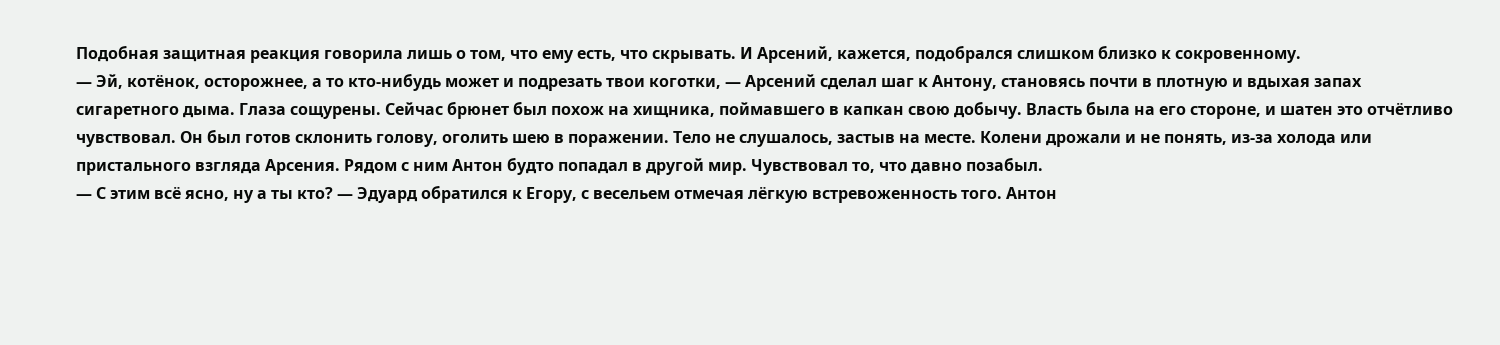Подобная защитная реакция говорила лишь о том, что ему есть, что скрывать. И Арсений, кажется, подобрался слишком близко к сокровенному.
— Эй, котёнок, осторожнее, а то кто-нибудь может и подрезать твои коготки, — Арсений сделал шаг к Антону, становясь почти в плотную и вдыхая запах сигаретного дыма. Глаза сощурены. Сейчас брюнет был похож на хищника, поймавшего в капкан свою добычу. Власть была на его стороне, и шатен это отчётливо чувствовал. Он был готов склонить голову, оголить шею в поражении. Тело не слушалось, застыв на месте. Колени дрожали и не понять, из-за холода или пристального взгляда Арсения. Рядом с ним Антон будто попадал в другой мир. Чувствовал то, что давно позабыл.
— С этим всё ясно, ну а ты кто? — Эдуард обратился к Егору, с весельем отмечая лёгкую встревоженность того. Антон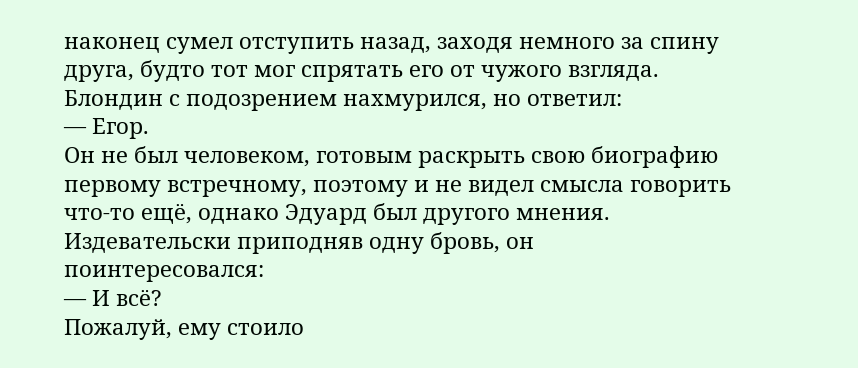наконец сумел отступить назад, заходя немного за спину друга, будто тот мог спрятать его от чужого взгляда. Блондин с подозрением нахмурился, но ответил:
— Егор.
Он не был человеком, готовым раскрыть свою биографию первому встречному, поэтому и не видел смысла говорить что-то ещё, однако Эдуард был другого мнения. Издевательски приподняв одну бровь, он поинтересовался:
— И всё?
Пожалуй, ему стоило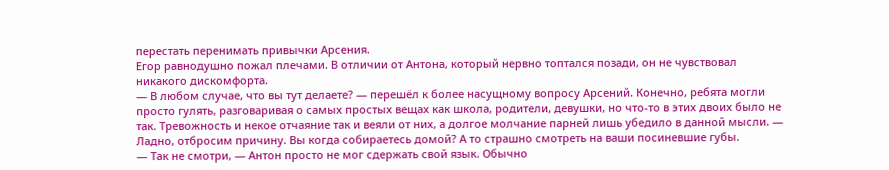перестать перенимать привычки Арсения.
Егор равнодушно пожал плечами. В отличии от Антона, который нервно топтался позади, он не чувствовал никакого дискомфорта.
— В любом случае, что вы тут делаете? — перешёл к более насущному вопросу Арсений. Конечно, ребята могли просто гулять, разговаривая о самых простых вещах как школа, родители, девушки, но что-то в этих двоих было не так. Тревожность и некое отчаяние так и веяли от них, а долгое молчание парней лишь убедило в данной мысли. — Ладно, отбросим причину. Вы когда собираетесь домой? А то страшно смотреть на ваши посиневшие губы.
— Так не смотри, — Антон просто не мог сдержать свой язык. Обычно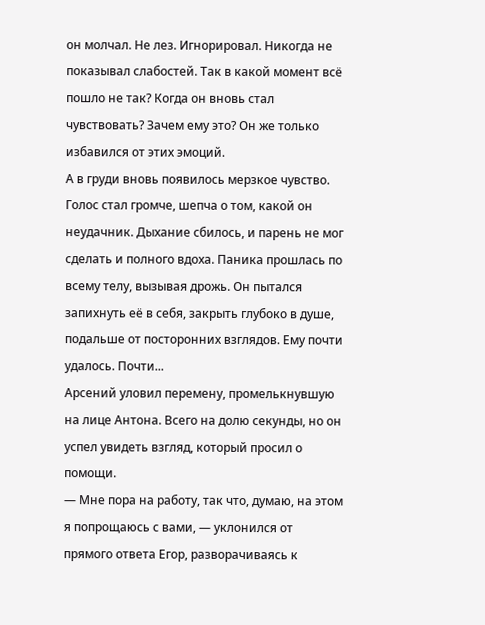он молчал. Не лез. Игнорировал. Никогда не показывал слабостей. Так в какой момент всё пошло не так? Когда он вновь стал чувствовать? Зачем ему это? Он же только избавился от этих эмоций.
А в груди вновь появилось мерзкое чувство. Голос стал громче, шепча о том, какой он неудачник. Дыхание сбилось, и парень не мог сделать и полного вдоха. Паника прошлась по всему телу, вызывая дрожь. Он пытался запихнуть её в себя, закрыть глубоко в душе, подальше от посторонних взглядов. Ему почти удалось. Почти...
Арсений уловил перемену, промелькнувшую на лице Антона. Всего на долю секунды, но он успел увидеть взгляд, который просил о помощи.
— Мне пора на работу, так что, думаю, на этом я попрощаюсь с вами, — уклонился от прямого ответа Егор, разворачиваясь к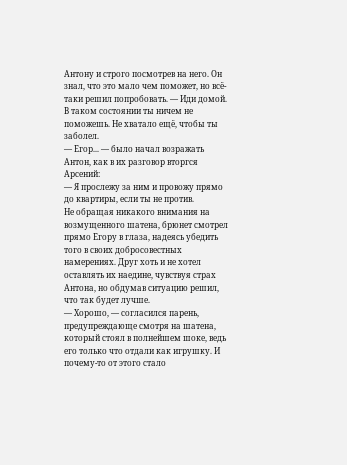Антону и строго посмотрев на него. Он знал, что это мало чем поможет, но всё-таки решил попробовать. — Иди домой. В таком состоянии ты ничем не поможешь. Не хватало ещё, чтобы ты заболел.
— Егор... — было начал возражать Антон, как в их разговор вторгся Арсений:
— Я прослежу за ним и провожу прямо до квартиры, если ты не против.
Не обращая никакого внимания на возмущенного шатена, брюнет смотрел прямо Егору в глаза, надеясь убедить того в своих добросовестных намерениях. Друг хоть и не хотел оставлять их наедине, чувствуя страх Антона, но обдумав ситуацию решил, что так будет лучше.
— Хорошо, — согласился парень, предупреждающе смотря на шатена, который стоял в полнейшем шоке, ведь его только что отдали как игрушку. И почему-то от этого стало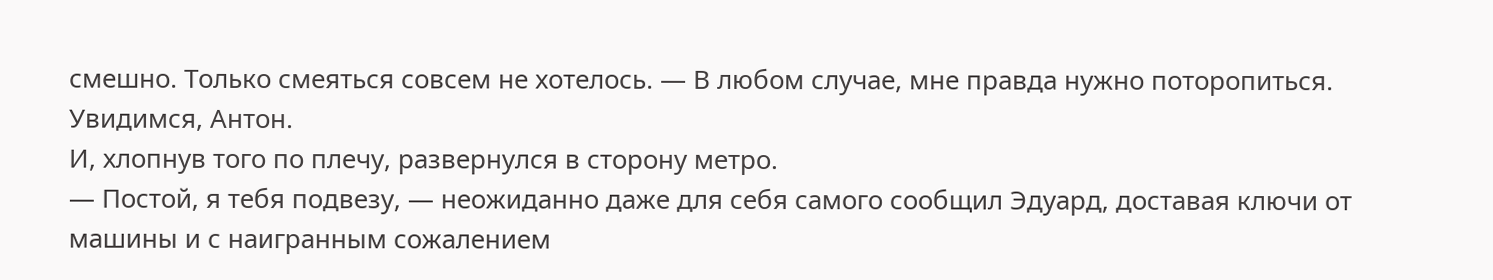смешно. Только смеяться совсем не хотелось. — В любом случае, мне правда нужно поторопиться. Увидимся, Антон.
И, хлопнув того по плечу, развернулся в сторону метро.
— Постой, я тебя подвезу, — неожиданно даже для себя самого сообщил Эдуард, доставая ключи от машины и с наигранным сожалением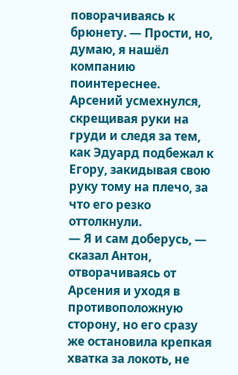поворачиваясь к брюнету. — Прости, но, думаю, я нашёл компанию поинтереснее.
Арсений усмехнулся, скрещивая руки на груди и следя за тем, как Эдуард подбежал к Егору, закидывая свою руку тому на плечо, за что его резко оттолкнули.
— Я и сам доберусь, — сказал Антон, отворачиваясь от Арсения и уходя в противоположную сторону, но его сразу же остановила крепкая хватка за локоть, не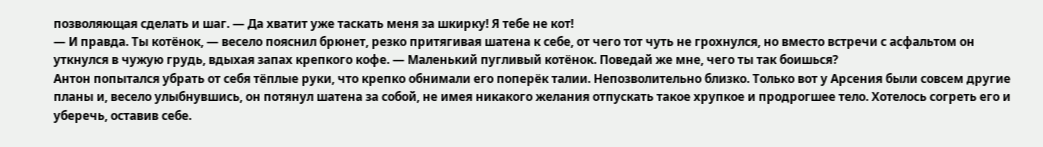позволяющая сделать и шаг. — Да хватит уже таскать меня за шкирку! Я тебе не кот!
— И правда. Ты котёнок, — весело пояснил брюнет, резко притягивая шатена к себе, от чего тот чуть не грохнулся, но вместо встречи с асфальтом он уткнулся в чужую грудь, вдыхая запах крепкого кофе. — Маленький пугливый котёнок. Поведай же мне, чего ты так боишься?
Антон попытался убрать от себя тёплые руки, что крепко обнимали его поперёк талии. Непозволительно близко. Только вот у Арсения были совсем другие планы и, весело улыбнувшись, он потянул шатена за собой, не имея никакого желания отпускать такое хрупкое и продрогшее тело. Хотелось согреть его и уберечь, оставив себе.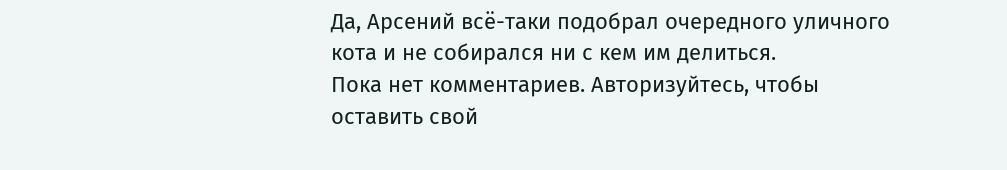Да, Арсений всё-таки подобрал очередного уличного кота и не собирался ни с кем им делиться.
Пока нет комментариев. Авторизуйтесь, чтобы оставить свой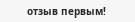отзыв первым!